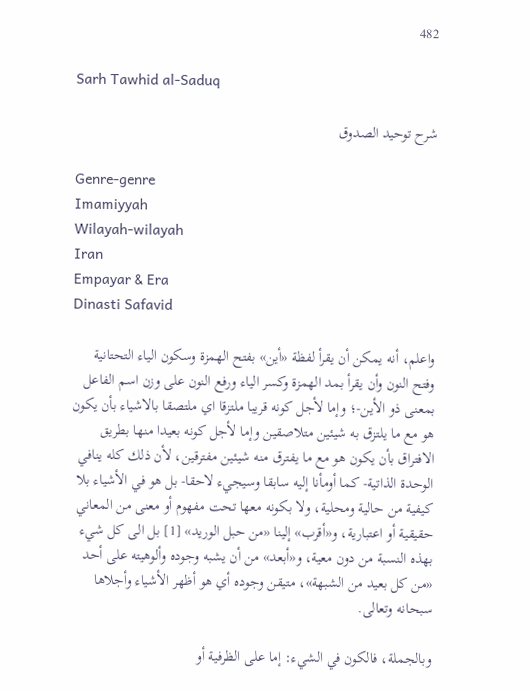482

Sarh Tawhid al-Saduq

شرح توحيد الصدوق

Genre-genre
Imamiyyah
Wilayah-wilayah
Iran
Empayar & Era
Dinasti Safavid

واعلم، أنه يمكن أن يقرأ لفظة «أين» بفتح الهمزة وسكون الياء التحتانية وفتح النون وأن يقرأ بمد الهمزة وكسر الياء ورفع النون على وزن اسم الفاعل بمعنى ذو الأين-؛ وإما لأجل كونه قريبا ملتزقا اي ملتصقا بالاشياء بأن يكون هو مع ما يلتزق به شيئين متلاصقين وإما لأجل كونه بعيدا منها بطريق الافتراق بأن يكون هو مع ما يفترق منه شيئين مفترقين، لأن ذلك كله ينافي الوحدة الذاتية- كما أومأنا إليه سابقا وسيجيء لاحقا- بل هو في الأشياء بلا كيفية من حالية ومحلية، ولا بكونه معها تحت مفهوم أو معنى من المعاني حقيقية أو اعتبارية، و«أقرب» إلينا «من حبل الوريد» [1] بل الى كل شيء بهذه النسبة من دون معية، و«أبعد» من أن يشبه وجوده وألوهيته على أحد «من كل بعيد من الشبهة»، متيقن وجوده أي هو أظهر الأشياء وأجلاها سبحانه وتعالى.

وبالجملة، فالكون في الشيء: إما على الظرفية أو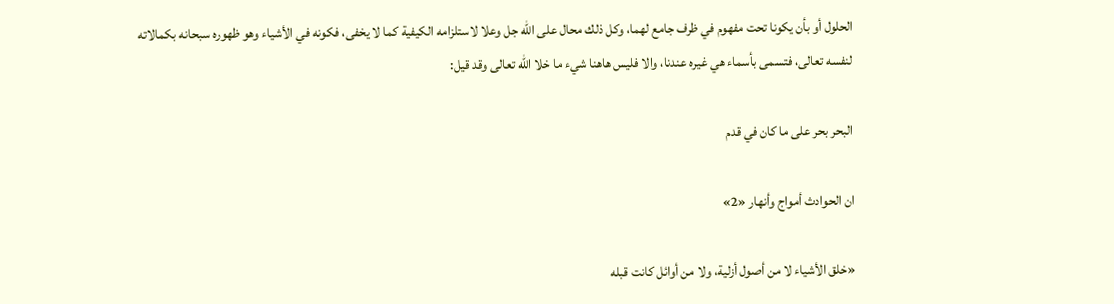الحلول أو بأن يكونا تحت مفهوم في ظرف جامع لهما، وكل ذلك محال على الله جل وعلا لاستلزامه الكيفية كما لا يخفى، فكونه في الأشياء وهو ظهوره سبحانه بكمالاته لنفسه تعالى، فتسمى بأسماء هي غيره عندنا، والا فليس هاهنا شيء ما خلا الله تعالى وقد قيل:

البحر بحر على ما كان في قدم

ان الحوادث أمواج وأنهار «2»

«خلق الأشياء لا من أصول أزلية، ولا من أوائل كانت قبله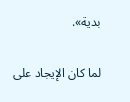بدية».

لما كان الإيجاد على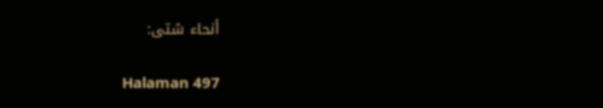أنحاء شتى:

Halaman 497